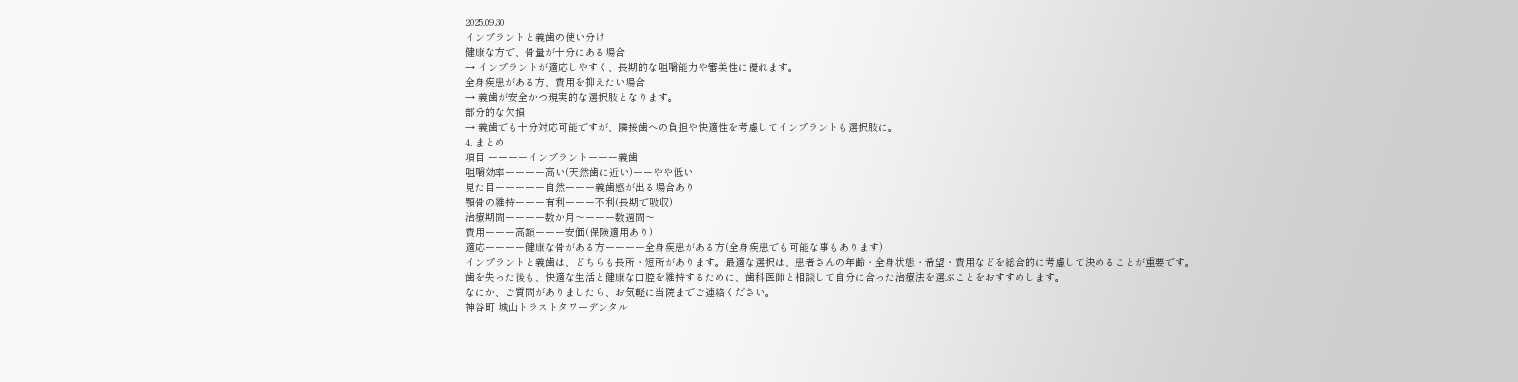2025.09.30
インプラントと義歯の使い分け
健康な方で、骨量が十分にある場合
→ インプラントが適応しやすく、長期的な咀嚼能力や審美性に優れます。
全身疾患がある方、費用を抑えたい場合
→ 義歯が安全かつ現実的な選択肢となります。
部分的な欠損
→ 義歯でも十分対応可能ですが、隣接歯への負担や快適性を考慮してインプラントも選択肢に。
4. まとめ
項目 ーーーーインプラントーーー義歯
咀嚼効率ーーーー高い(天然歯に近い)ーーやや低い
見た目ーーーーー自然ーーー義歯感が出る場合あり
顎骨の維持ーーー有利ーーー不利(長期で吸収)
治療期間ーーーー数か月〜ーーー数週間〜
費用ーーー高額ーーー安価(保険適用あり)
適応ーーーー健康な骨がある方ーーーー全身疾患がある方(全身疾患でも可能な事もあります)
インプラントと義歯は、どちらも長所・短所があります。最適な選択は、患者さんの年齢・全身状態・希望・費用などを総合的に考慮して決めることが重要です。
歯を失った後も、快適な生活と健康な口腔を維持するために、歯科医師と相談して自分に合った治療法を選ぶことをおすすめします。
なにか、ご質問がありましたら、お気軽に当院までご連絡ください。
神谷町 城山トラストタワーデンタル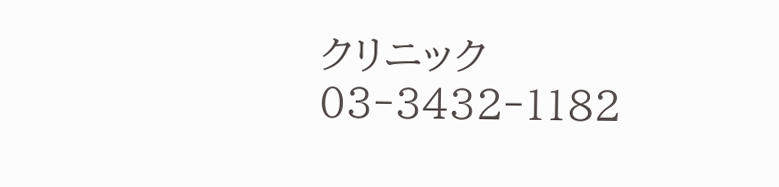クリニック 03‐3432‐1182